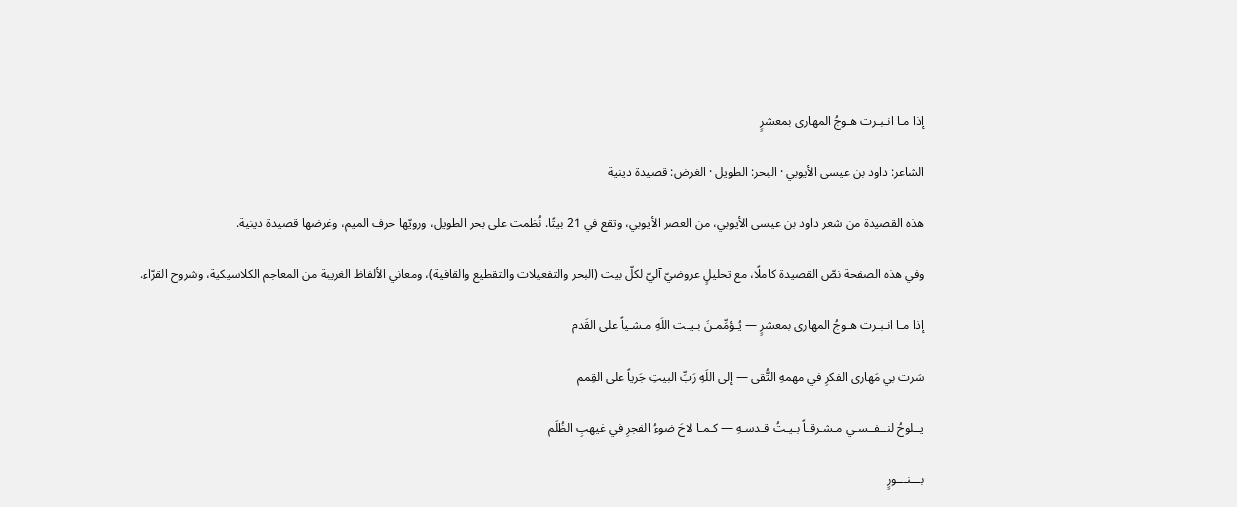إذا مـا انـبـرت هـوجُ المهارى بمعشرٍ

الشاعر: داود بن عيسى الأيوبي · البحر: الطويل · الغرض: قصيدة دينية

هذه القصيدة من شعر داود بن عيسى الأيوبي، من العصر الأيوبي، وتقع في 21 بيتًا. نُظمت على بحر الطويل، ورويّها حرف الميم، وغرضها قصيدة دينية.

وفي هذه الصفحة نصّ القصيدة كاملًا، مع تحليلٍ عروضيّ آليّ لكلّ بيت (البحر والتفعيلات والتقطيع والقافية)، ومعاني الألفاظ الغريبة من المعاجم الكلاسيكية، وشروح القرّاء.

إذا مـا انـبـرت هـوجُ المهارى بمعشرٍ — يُـؤمِّمـنَ بـيـت اللَهِ مـشـياً على القَدم

سَرت بي مَهارى الفكرِ في مهمهِ التُّقى — إلى اللَهِ رَبِّ البيتِ جَرياً على القِمم

يــلوحُ لنــفــسـي مـشـرقـاً بـيـتُ قـدسـهِ — كـمـا لاحَ ضوءُ الفجرِ في غيهبِ الظُلَم

بـــنـــورٍ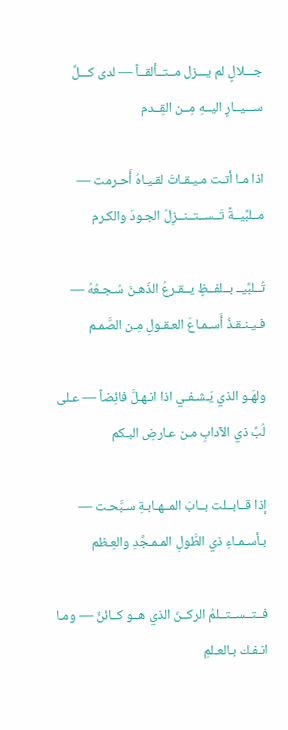جـــلالٍ لم يـــزل مــتــألقــاً — لدى كـــلِّ ســـيــارٍ اليــهِ مِــن القِــدم

اذا مـا أتـت مـيـقـاتَ لقـيـاهُ أَحـرمت — مــلبِّيــةً تَــســتــنــزِلُ الجـودَ والكـرم

تُــلبِّيــ بــلفــظٍ يــقـرعُ الذّهـنَ سُـجـعُهُ — فـيـنـقـذُ أَسـمـاعَ العـقـولِ مِـن الصَّمـم

ولهَـو الذي يَـشـفـي اذا انـهـلَّ فائِضاً — عـلى لُبِّ ذي الآدابِ مـن عـارضِ البـكم

إذا قــابــلت بــابَ المــهـابـةِ سـبَّحـت — بـأسـمـاءِ ذي الطَّولِ المـمـجَّدِ والعِـظم

فــتــســتــلمُ الركــنَ الذي هــو كــائنٌ — ومـا انـفـك بـالعـلمِ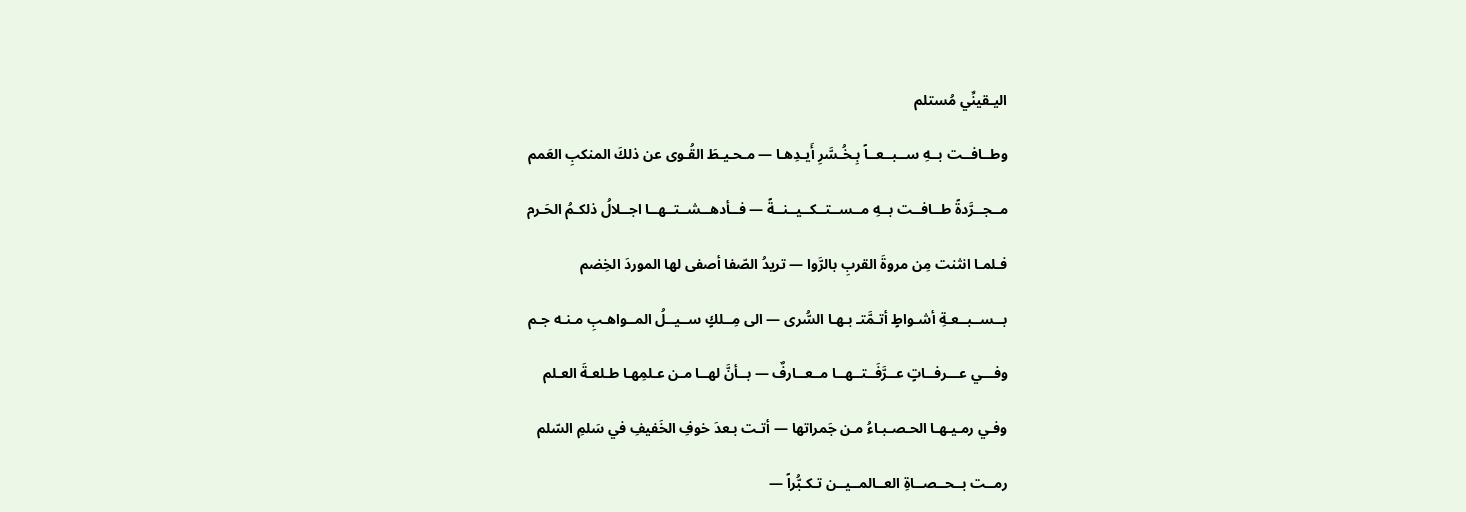اليـقينِّي مُستلم

وطــافــت بــهِ ســبــعــاً بِـخُـسَّرِ أَيـدِهـا — مـحـيـطَ القُـوى عن ذلكَ المنكبِ العَمم

مــجــرَّدةً طــافــت بــهِ مــســتــكــيــنــةً — فــأدهــشــتــهــا اجــلالُ ذلكـمُ الحَـرم

فـلمـا انثنت مِن مروةَ القربِ بالرَّوا — تريدُ الصّفا أصفى لها الموردَ الخِضم

بــســبــعـةِ أشـواطٍ أتـمَّتـ بـهـا السُّرى — الى مِــلكٍ ســيــلُ المــواهـبِ مـنـه جـم

وفـــي عـــرفــاتٍ عــرَّفَــتــهــا مــعــارفٌ — بــأنَّ لهــا مـن عـلمِهـا طـلعـةَ العـلم

وفـي رمـيـهـا الحـصـبـاءُ مـن جَمراتها — أتـت بـعدَ خوفِ الخَفيفِ في سَلمِ السّلم

رمــت بــحــصــاةِ العــالمــيــن تـكـبُّراً —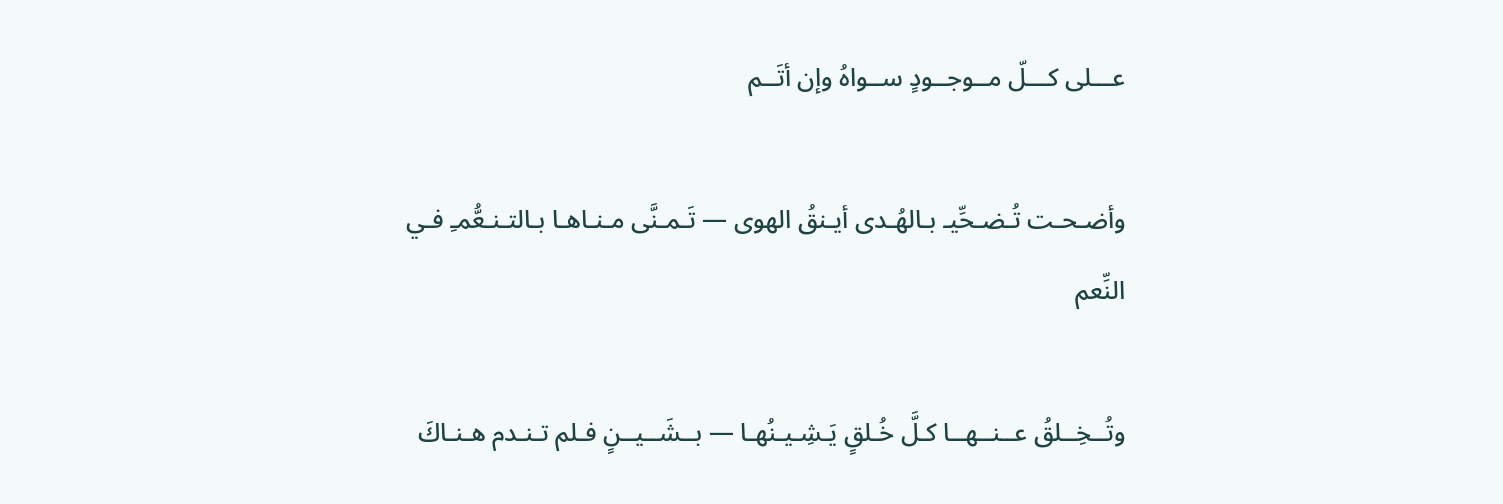عـــلى كـــلّ مــوجــودٍ ســواهُ وإن أتَــم

وأضـحـت تُـضـحِّيـ بـالهُـدى أيـنقُ الهوى — تَـمـنَّى مـنـاهـا بـالتـنـعُّمـِ فـي النِّعم

وتُــخِــلقُ عــنــهــا كـلَّ خُـلقٍ يَـشِـيـنُهـا — بــشَــيــنٍ فـلم تـنـدم هـنـاكَ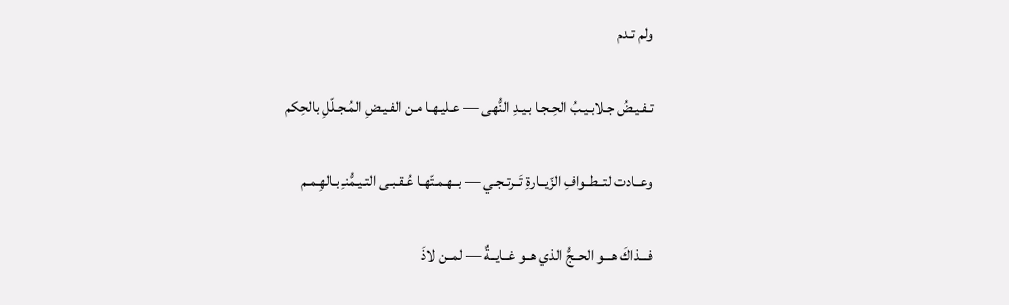ولم تـدم

تـفـيـضُ جـلابـيـبُ الحِـجـا بـيـدِ النُّهى — عـليـهـا مـن الفـيـضِ المُـجـلّلِ بالحِكم

وعــادت لتــطــوافِ الزّيــارةِ تَــرتـجـي — بــهـمـتّهـا عُـقـبـى التـيـمُّنـِ بـالهِـمـم

فـــذاكَ هـــو الحــجُّ الذي هــو غــايــةٌ — لمــن لاذَ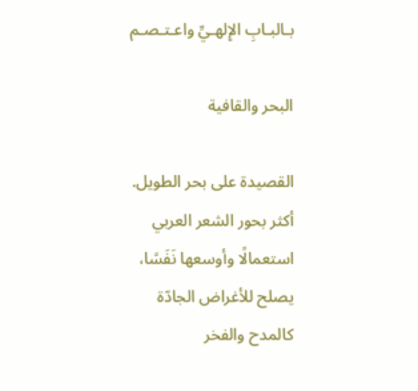بـالبـابِ الإِلهـيِّ واعـتـصـم

البحر والقافية

القصيدة على بحر الطويل. أكثر بحور الشعر العربي استعمالًا وأوسعها نَفَسًا، يصلح للأغراض الجادّة كالمدح والفخر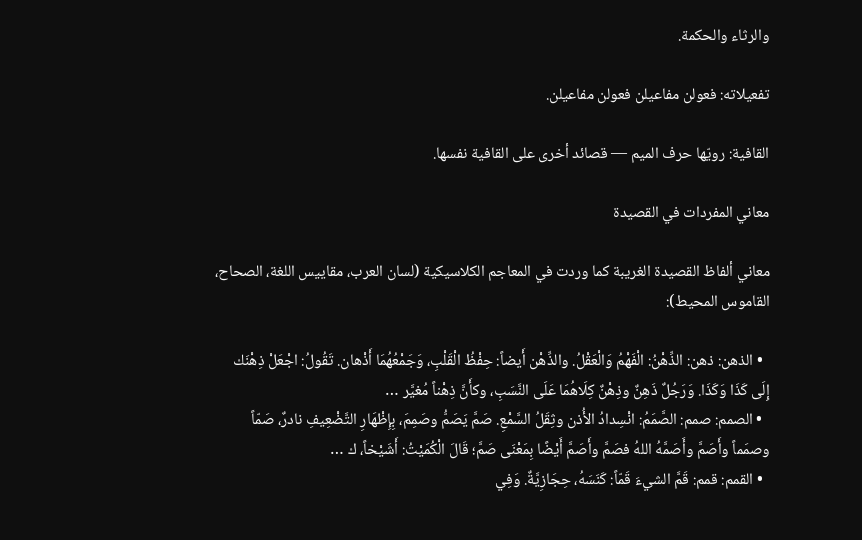والرثاء والحكمة.

تفعيلاته: فعولن مفاعيلن فعولن مفاعيلن.

القافية: رويّها حرف الميم — قصائد أخرى على القافية نفسها.

معاني المفردات في القصيدة

معاني ألفاظ القصيدة الغريبة كما وردت في المعاجم الكلاسيكية (لسان العرب، مقاييس اللغة، الصحاح، القاموس المحيط):

  • الذهن: ذهن: الذِّهْنُ: الْفَهْمُ وَالْعَقْلُ. والذِّهْن أَيضاً: حِفْظُ الْقَلْبِ، وَجَمْعُهُمَا أَذْهان. تَقُولُ: اجْعَلْ ذِهْنَك إِلَى كَذَا وَكَذَا. وَرَجُلٌ ذَهِنٌ وذِهْنٌ كِلَاهُمَا عَلَى النَّسَبِ، وكأَنَّ ذِهْناً مُغيَّر …
  • الصمم: صمم: الصَّمَمُ: انْسِدادُ الأُذن وثِقَلُ السَّمْعِ. صَمَّ يَصَمُّ وصَمِمَ، بِإِظْهَارِ التَّضْعِيفِ نادرٌ، صَمّاً وصمَماً وأَصَمَّ وأَصَمَّهُ اللهُ فصَمَّ وأَصَمَّ أَيْضًا بِمَعْنَى صَمَّ؛ قَالَ الْكُمَيْتُ: أَشَيْخاً، ك …
  • القمم: قمم: قَمَّ الشيءَ قَمّاً: كَنَسَهُ، حِجَازِيَّةٌ. وَفِي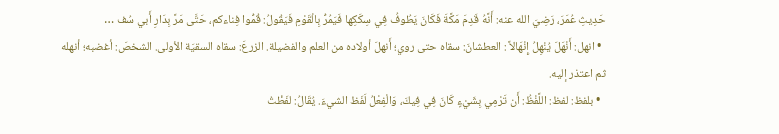حَدِيثِ عُمَرَ، رَضِيَ الله عنه: أَنَّهُ قَدِمَ مَكَّةَ فَكَانَ يَطُوفُ فِي سِكَكِها فَيَمُرُّ بِالْقَوْمِ فَيَقُولُ: قُمُّوا فِناءكم، حَتَّى مَرَّ بِدَارِ أَبي سُف …
  • انهل: أَنْهَلَ يُنْهِلُ إِنْهَالاً : العطشانَ: سقاه حتى روي؛ أَنهلَ أولاده من العلم والفضيلة. الزرعَ: سقاه السقيَة الأولى. الشخصَ: أغضبه؛ أنهله ثم اعتذر إليه.
  • بلفظ: لفظ: اللَّفْظُ: أَن تَرْمِي بِشَيْءٍ كَانَ فِي فِيكَ، وَالْفِعْلُ لَفَظ الشيءَ. يُقَالُ: لفَظْتُ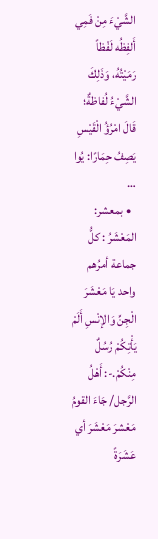الشَّيْءَ مِنْ فَمِي أَلفِظُه لَفْظاً رَمَيْتُهُ، وَذَلِكَ الشَّيْءُ لُفاظةٌ؛ قَالَ امْرُؤُ الْقَيْسِ يَصِفُ حِمَارًا: يُوا …
  • بمعشر: المَعْشَرُ : كلُّ جماعة أمرُهم واحد يَا مَعْشَرَ الْجِنِّ وَالإنْسِ أَلَمْ يَأْتِكُمْ رُسُلٌ مِنْكُمْ.-: أَهْلُ الرَّجل/ جَاءَ القومُ مَعْشرَ مَعْشَرَ أي عَشَرَةً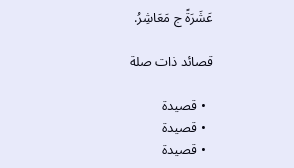عَشَرَةً ج مَعَاشِرُ.

قصائد ذات صلة

  • قصيدة
  • قصيدة
  • قصيدة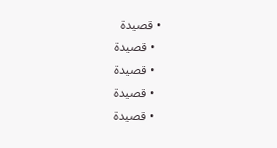• قصيدة
  • قصيدة
  • قصيدة
  • قصيدة
  • قصيدة